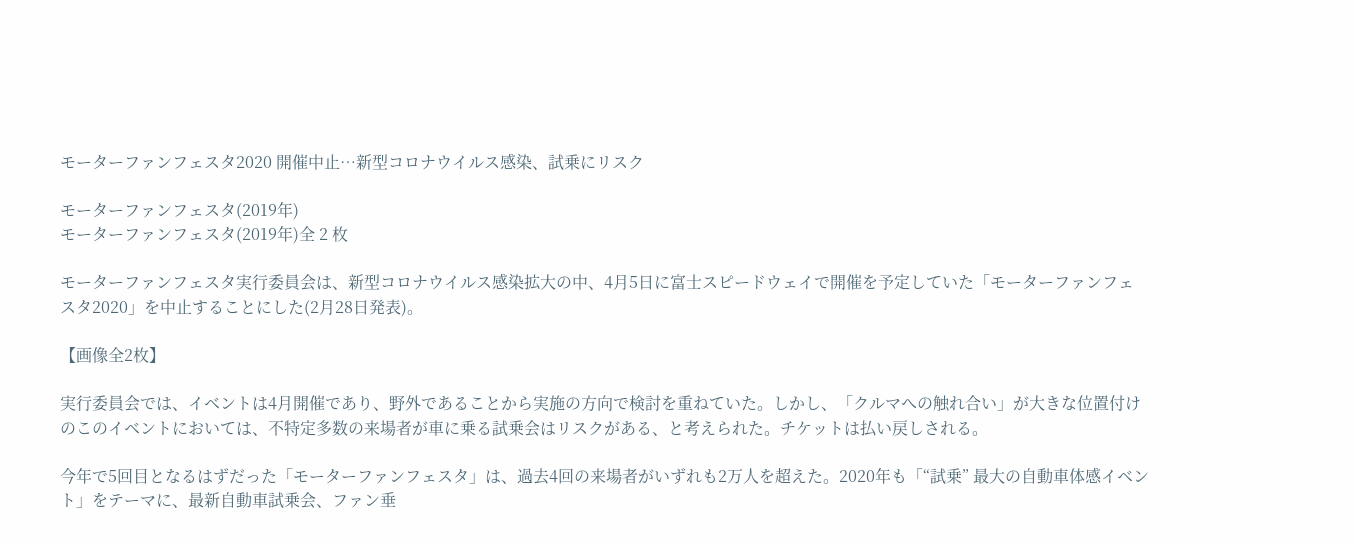モーターファンフェスタ2020 開催中止…新型コロナウイルス感染、試乗にリスク

モーターファンフェスタ(2019年)
モーターファンフェスタ(2019年)全 2 枚

モーターファンフェスタ実行委員会は、新型コロナウイルス感染拡大の中、4月5日に富士スピードウェイで開催を予定していた「モーターファンフェスタ2020」を中止することにした(2月28日発表)。

【画像全2枚】

実行委員会では、イベントは4月開催であり、野外であることから実施の方向で検討を重ねていた。しかし、「クルマへの触れ合い」が大きな位置付けのこのイベントにおいては、不特定多数の来場者が車に乗る試乗会はリスクがある、と考えられた。チケットは払い戻しされる。

今年で5回目となるはずだった「モーターファンフェスタ」は、過去4回の来場者がいずれも2万人を超えた。2020年も「“試乗” 最大の自動車体感イベント」をテーマに、最新自動車試乗会、ファン垂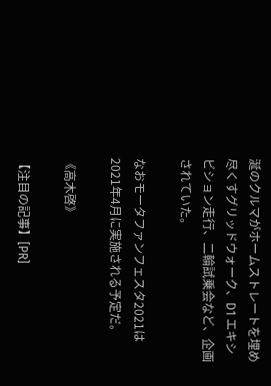涎のクルマがホームストレートを埋め尽くすグリッドウォーク、D1 エキシビション走行、二輪試乗会など、企画されていた。

なおモータファンフェスタ2021は2021年4月に実施される予定だ。

《高木啓》

【注目の記事】[PR]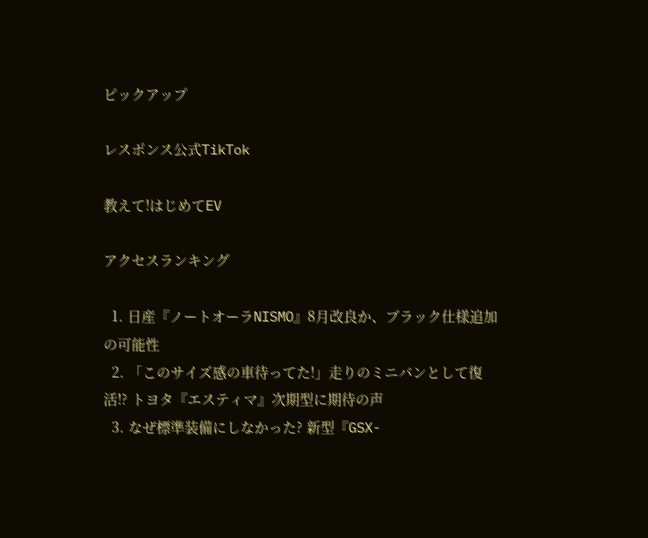ピックアップ

レスポンス公式TikTok

教えて!はじめてEV

アクセスランキング

  1. 日産『ノートオーラNISMO』8月改良か、ブラック仕様追加の可能性
  2. 「このサイズ感の車待ってた!」走りのミニバンとして復活!? トヨタ『エスティマ』次期型に期待の声
  3. なぜ標準装備にしなかった? 新型『GSX-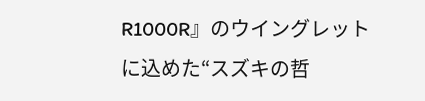R1000R』のウイングレットに込めた“スズキの哲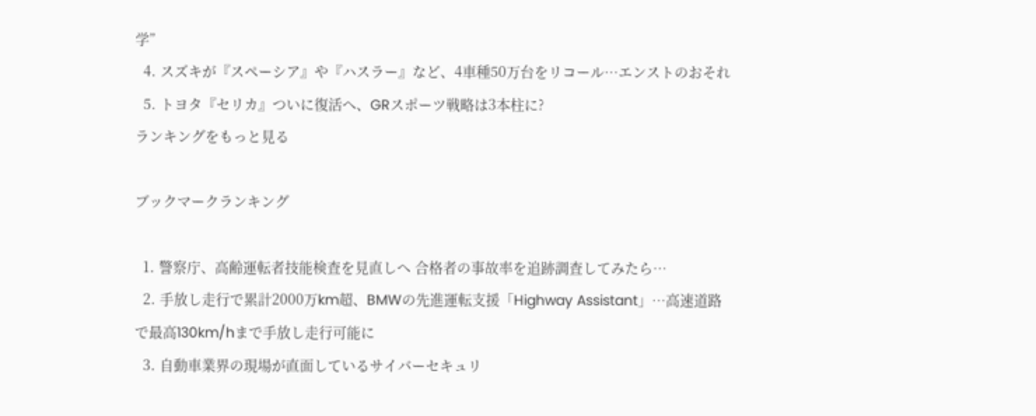学”
  4. スズキが『スペーシア』や『ハスラー』など、4車種50万台をリコール…エンストのおそれ
  5. トヨタ『セリカ』ついに復活へ、GRスポーツ戦略は3本柱に?
ランキングをもっと見る

ブックマークランキング

  1. 警察庁、高齢運転者技能検査を見直しへ 合格者の事故率を追跡調査してみたら…
  2. 手放し走行で累計2000万km超、BMWの先進運転支援「Highway Assistant」…高速道路で最高130km/hまで手放し走行可能に
  3. 自動車業界の現場が直面しているサイバーセキュリ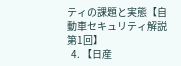ティの課題と実態【自動車セキュリティ解説 第1回】
  4. 【日産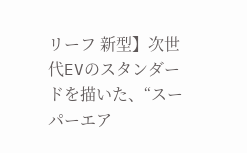リーフ 新型】次世代EVのスタンダードを描いた、“スーパーエア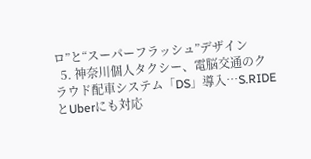ロ”と“スーパーフラッシュ”デザイン
  5. 神奈川個人タクシー、電脳交通のクラウド配車システム「DS」導入…S.RIDEとUberにも対応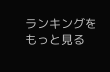ランキングをもっと見る